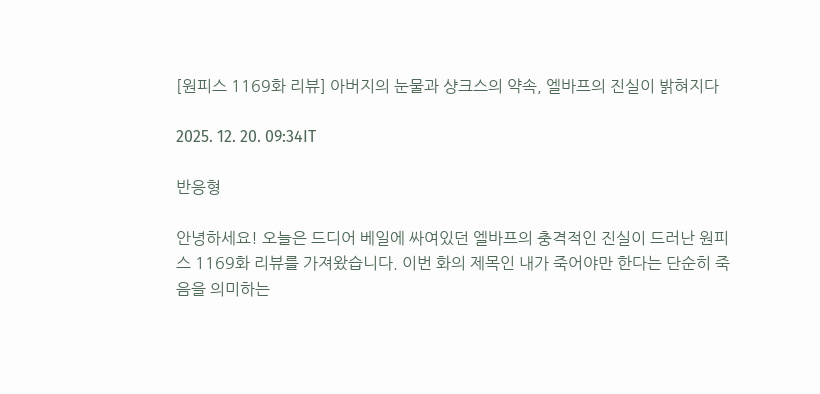[원피스 1169화 리뷰] 아버지의 눈물과 샹크스의 약속, 엘바프의 진실이 밝혀지다

2025. 12. 20. 09:34IT

반응형

안녕하세요! 오늘은 드디어 베일에 싸여있던 엘바프의 충격적인 진실이 드러난 원피스 1169화 리뷰를 가져왔습니다. 이번 화의 제목인 내가 죽어야만 한다는 단순히 죽음을 의미하는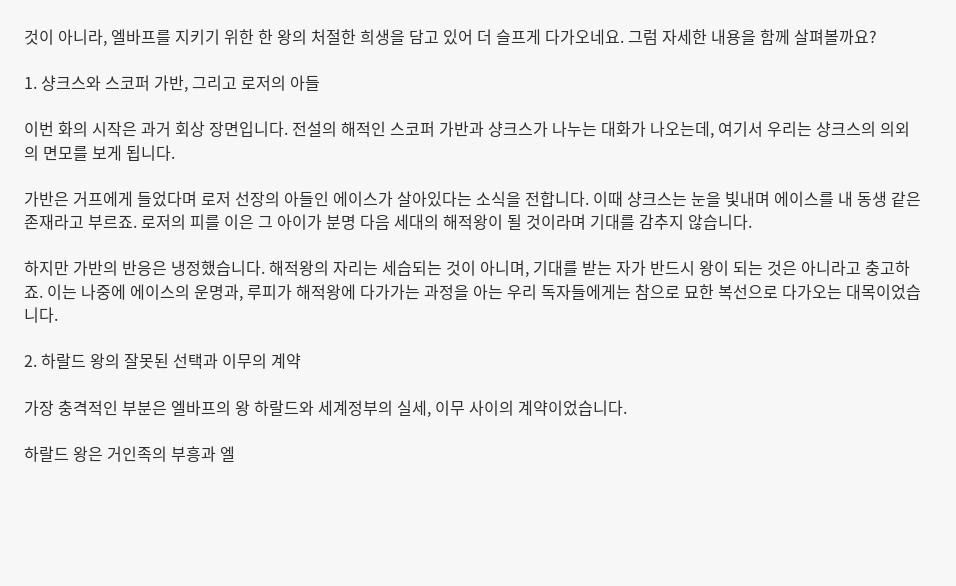것이 아니라, 엘바프를 지키기 위한 한 왕의 처절한 희생을 담고 있어 더 슬프게 다가오네요. 그럼 자세한 내용을 함께 살펴볼까요?

1. 샹크스와 스코퍼 가반, 그리고 로저의 아들

이번 화의 시작은 과거 회상 장면입니다. 전설의 해적인 스코퍼 가반과 샹크스가 나누는 대화가 나오는데, 여기서 우리는 샹크스의 의외의 면모를 보게 됩니다.

가반은 거프에게 들었다며 로저 선장의 아들인 에이스가 살아있다는 소식을 전합니다. 이때 샹크스는 눈을 빛내며 에이스를 내 동생 같은 존재라고 부르죠. 로저의 피를 이은 그 아이가 분명 다음 세대의 해적왕이 될 것이라며 기대를 감추지 않습니다.

하지만 가반의 반응은 냉정했습니다. 해적왕의 자리는 세습되는 것이 아니며, 기대를 받는 자가 반드시 왕이 되는 것은 아니라고 충고하죠. 이는 나중에 에이스의 운명과, 루피가 해적왕에 다가가는 과정을 아는 우리 독자들에게는 참으로 묘한 복선으로 다가오는 대목이었습니다.

2. 하랄드 왕의 잘못된 선택과 이무의 계약

가장 충격적인 부분은 엘바프의 왕 하랄드와 세계정부의 실세, 이무 사이의 계약이었습니다.

하랄드 왕은 거인족의 부흥과 엘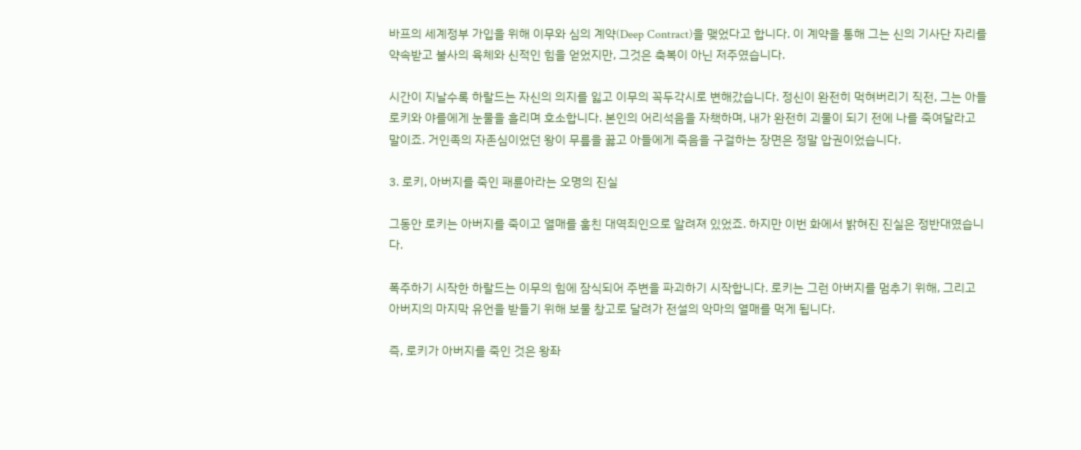바프의 세계정부 가입을 위해 이무와 심의 계약(Deep Contract)을 맺었다고 합니다. 이 계약을 통해 그는 신의 기사단 자리를 약속받고 불사의 육체와 신적인 힘을 얻었지만, 그것은 축복이 아닌 저주였습니다.

시간이 지날수록 하랄드는 자신의 의지를 잃고 이무의 꼭두각시로 변해갔습니다. 정신이 완전히 먹혀버리기 직전, 그는 아들 로키와 야를에게 눈물을 흘리며 호소합니다. 본인의 어리석음을 자책하며, 내가 완전히 괴물이 되기 전에 나를 죽여달라고 말이죠. 거인족의 자존심이었던 왕이 무릎을 꿇고 아들에게 죽음을 구걸하는 장면은 정말 압권이었습니다.

3. 로키, 아버지를 죽인 패륜아라는 오명의 진실

그동안 로키는 아버지를 죽이고 열매를 훔친 대역죄인으로 알려져 있었죠. 하지만 이번 화에서 밝혀진 진실은 정반대였습니다.

폭주하기 시작한 하랄드는 이무의 힘에 잠식되어 주변을 파괴하기 시작합니다. 로키는 그런 아버지를 멈추기 위해, 그리고 아버지의 마지막 유언을 받들기 위해 보물 창고로 달려가 전설의 악마의 열매를 먹게 됩니다.

즉, 로키가 아버지를 죽인 것은 왕좌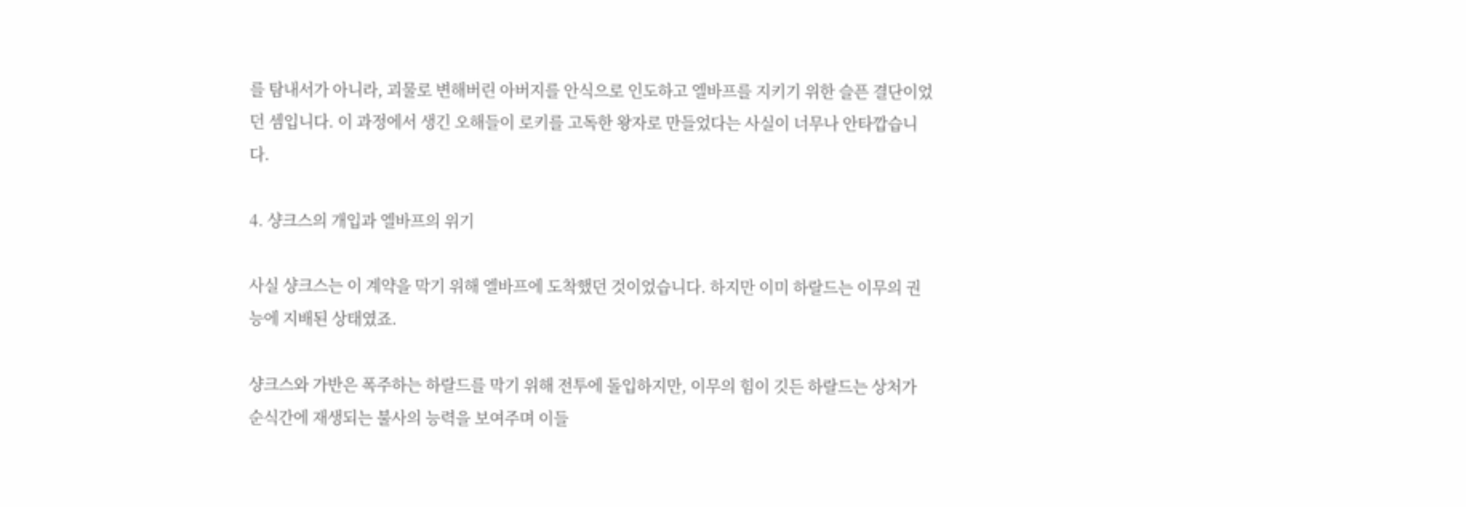를 탐내서가 아니라, 괴물로 변해버린 아버지를 안식으로 인도하고 엘바프를 지키기 위한 슬픈 결단이었던 셈입니다. 이 과정에서 생긴 오해들이 로키를 고독한 왕자로 만들었다는 사실이 너무나 안타깝습니다.

4. 샹크스의 개입과 엘바프의 위기

사실 샹크스는 이 계약을 막기 위해 엘바프에 도착했던 것이었습니다. 하지만 이미 하랄드는 이무의 권능에 지배된 상태였죠.

샹크스와 가반은 폭주하는 하랄드를 막기 위해 전투에 돌입하지만, 이무의 힘이 깃든 하랄드는 상처가 순식간에 재생되는 불사의 능력을 보여주며 이들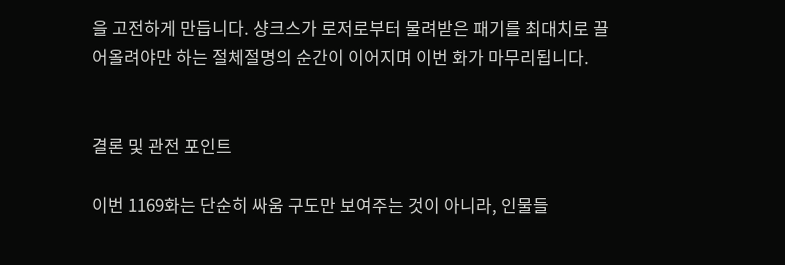을 고전하게 만듭니다. 샹크스가 로저로부터 물려받은 패기를 최대치로 끌어올려야만 하는 절체절명의 순간이 이어지며 이번 화가 마무리됩니다.


결론 및 관전 포인트

이번 1169화는 단순히 싸움 구도만 보여주는 것이 아니라, 인물들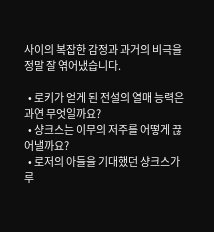사이의 복잡한 감정과 과거의 비극을 정말 잘 엮어냈습니다.

  • 로키가 얻게 된 전설의 열매 능력은 과연 무엇일까요?
  • 샹크스는 이무의 저주를 어떻게 끊어낼까요?
  • 로저의 아들을 기대했던 샹크스가 루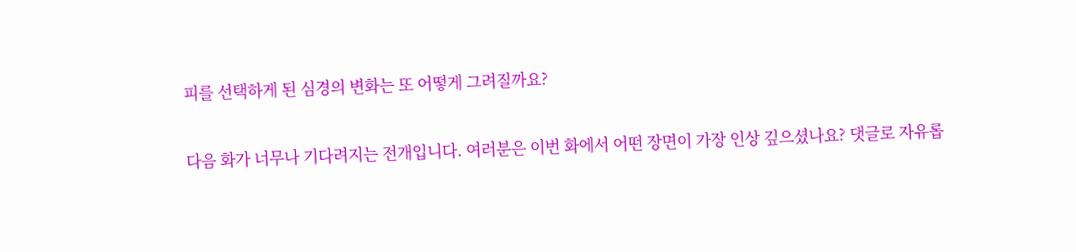피를 선택하게 된 심경의 변화는 또 어떻게 그려질까요?

다음 화가 너무나 기다려지는 전개입니다. 여러분은 이번 화에서 어떤 장면이 가장 인상 깊으셨나요? 댓글로 자유롭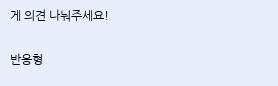게 의견 나눠주세요!

반응형